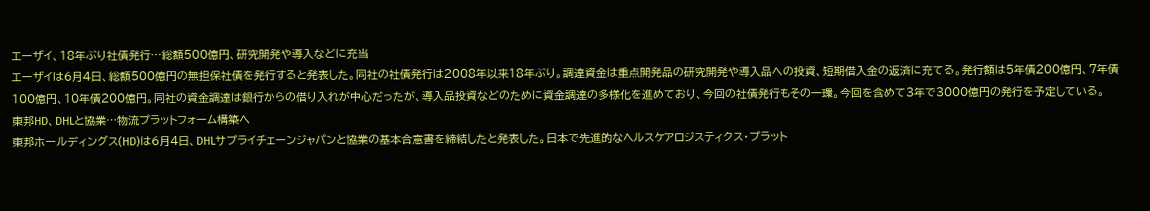エーザイ、18年ぶり社債発行…総額500億円、研究開発や導入などに充当
エーザイは6月4日、総額500億円の無担保社債を発行すると発表した。同社の社債発行は2008年以来18年ぶり。調達資金は重点開発品の研究開発や導入品への投資、短期借入金の返済に充てる。発行額は5年債200億円、7年債100億円、10年債200億円。同社の資金調達は銀行からの借り入れが中心だったが、導入品投資などのために資金調達の多様化を進めており、今回の社債発行もその一環。今回を含めて3年で3000億円の発行を予定している。
東邦HD、DHLと協業…物流プラットフォーム構築へ
東邦ホールディングス(HD)は6月4日、DHLサプライチェーンジャパンと協業の基本合意書を締結したと発表した。日本で先進的なヘルスケアロジスティクス・プラット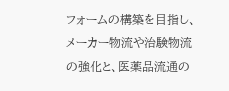フォームの構築を目指し、メーカー物流や治験物流の強化と、医薬品流通の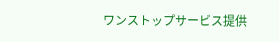ワンストップサービス提供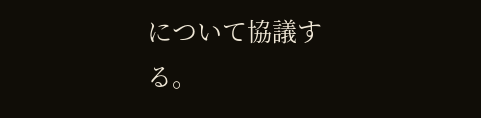について協議する。